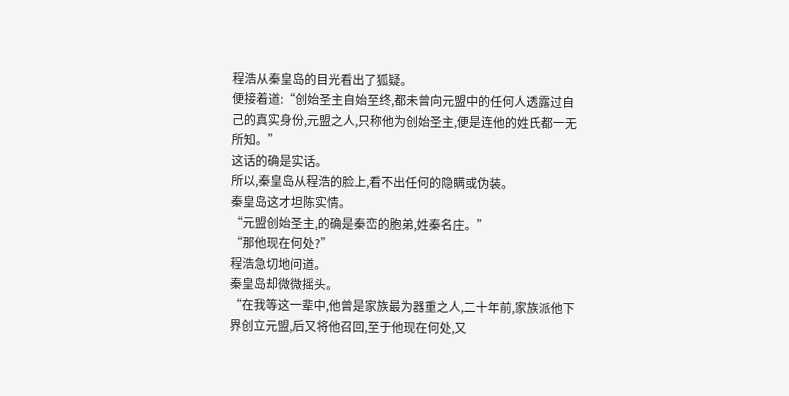程浩从秦皇岛的目光看出了狐疑。
便接着道:“创始圣主自始至终,都未曾向元盟中的任何人透露过自己的真实身份,元盟之人,只称他为创始圣主,便是连他的姓氏都一无所知。”
这话的确是实话。
所以,秦皇岛从程浩的脸上,看不出任何的隐瞒或伪装。
秦皇岛这才坦陈实情。
“元盟创始圣主,的确是秦峦的胞弟,姓秦名庄。”
“那他现在何处?”
程浩急切地问道。
秦皇岛却微微摇头。
“在我等这一辈中,他曾是家族最为器重之人,二十年前,家族派他下界创立元盟,后又将他召回,至于他现在何处,又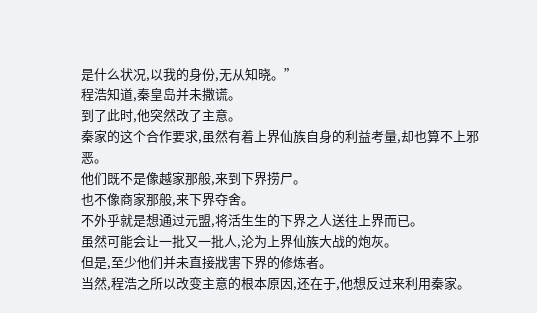是什么状况,以我的身份,无从知晓。”
程浩知道,秦皇岛并未撒谎。
到了此时,他突然改了主意。
秦家的这个合作要求,虽然有着上界仙族自身的利益考量,却也算不上邪恶。
他们既不是像越家那般,来到下界捞尸。
也不像商家那般,来下界夺舍。
不外乎就是想通过元盟,将活生生的下界之人送往上界而已。
虽然可能会让一批又一批人,沦为上界仙族大战的炮灰。
但是,至少他们并未直接戕害下界的修炼者。
当然,程浩之所以改变主意的根本原因,还在于,他想反过来利用秦家。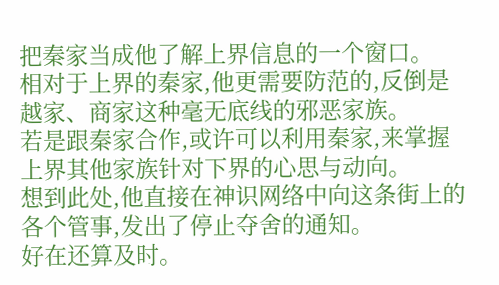把秦家当成他了解上界信息的一个窗口。
相对于上界的秦家,他更需要防范的,反倒是越家、商家这种毫无底线的邪恶家族。
若是跟秦家合作,或许可以利用秦家,来掌握上界其他家族针对下界的心思与动向。
想到此处,他直接在神识网络中向这条街上的各个管事,发出了停止夺舍的通知。
好在还算及时。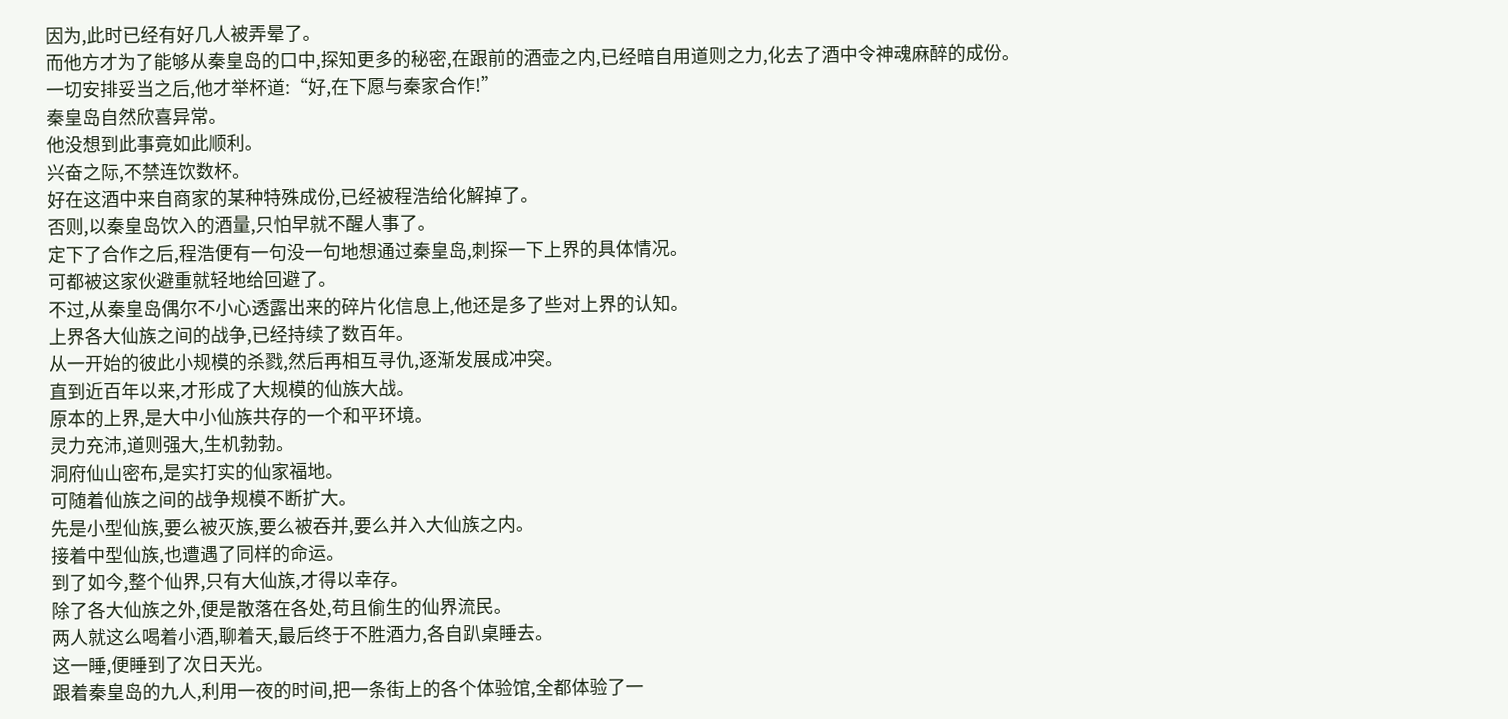因为,此时已经有好几人被弄晕了。
而他方才为了能够从秦皇岛的口中,探知更多的秘密,在跟前的酒壶之内,已经暗自用道则之力,化去了酒中令神魂麻醉的成份。
一切安排妥当之后,他才举杯道:“好,在下愿与秦家合作!”
秦皇岛自然欣喜异常。
他没想到此事竟如此顺利。
兴奋之际,不禁连饮数杯。
好在这酒中来自商家的某种特殊成份,已经被程浩给化解掉了。
否则,以秦皇岛饮入的酒量,只怕早就不醒人事了。
定下了合作之后,程浩便有一句没一句地想通过秦皇岛,刺探一下上界的具体情况。
可都被这家伙避重就轻地给回避了。
不过,从秦皇岛偶尔不小心透露出来的碎片化信息上,他还是多了些对上界的认知。
上界各大仙族之间的战争,已经持续了数百年。
从一开始的彼此小规模的杀戮,然后再相互寻仇,逐渐发展成冲突。
直到近百年以来,才形成了大规模的仙族大战。
原本的上界,是大中小仙族共存的一个和平环境。
灵力充沛,道则强大,生机勃勃。
洞府仙山密布,是实打实的仙家福地。
可随着仙族之间的战争规模不断扩大。
先是小型仙族,要么被灭族,要么被吞并,要么并入大仙族之内。
接着中型仙族,也遭遇了同样的命运。
到了如今,整个仙界,只有大仙族,才得以幸存。
除了各大仙族之外,便是散落在各处,苟且偷生的仙界流民。
两人就这么喝着小酒,聊着天,最后终于不胜酒力,各自趴桌睡去。
这一睡,便睡到了次日天光。
跟着秦皇岛的九人,利用一夜的时间,把一条街上的各个体验馆,全都体验了一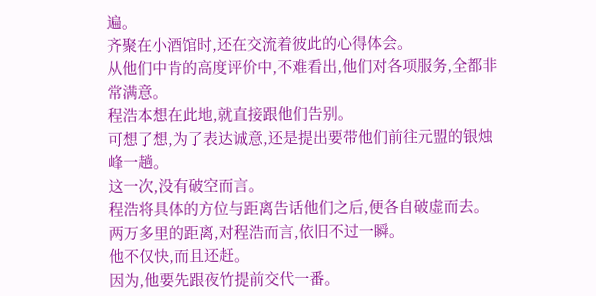遍。
齐聚在小酒馆时,还在交流着彼此的心得体会。
从他们中肯的高度评价中,不难看出,他们对各项服务,全都非常满意。
程浩本想在此地,就直接跟他们告别。
可想了想,为了表达诚意,还是提出要带他们前往元盟的银烛峰一趟。
这一次,没有破空而言。
程浩将具体的方位与距离告话他们之后,便各自破虚而去。
两万多里的距离,对程浩而言,依旧不过一瞬。
他不仅快,而且还赶。
因为,他要先跟夜竹提前交代一番。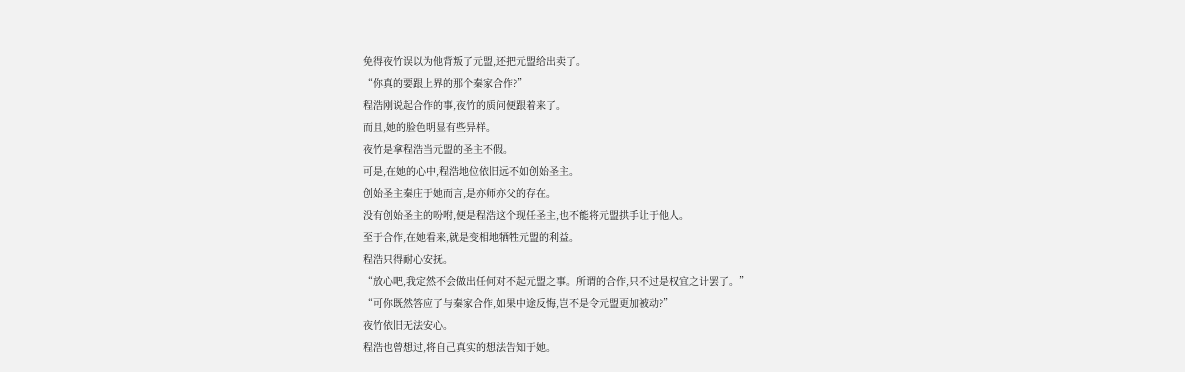免得夜竹误以为他背叛了元盟,还把元盟给出卖了。
“你真的要跟上界的那个秦家合作?”
程浩刚说起合作的事,夜竹的质问便跟着来了。
而且,她的脸色明显有些异样。
夜竹是拿程浩当元盟的圣主不假。
可是,在她的心中,程浩地位依旧远不如创始圣主。
创始圣主秦庄于她而言,是亦师亦父的存在。
没有创始圣主的吩咐,便是程浩这个现任圣主,也不能将元盟拱手让于他人。
至于合作,在她看来,就是变相地牺牲元盟的利益。
程浩只得耐心安抚。
“放心吧,我定然不会做出任何对不起元盟之事。所谓的合作,只不过是权宜之计罢了。”
“可你既然答应了与秦家合作,如果中途反悔,岂不是令元盟更加被动?”
夜竹依旧无法安心。
程浩也曾想过,将自己真实的想法告知于她。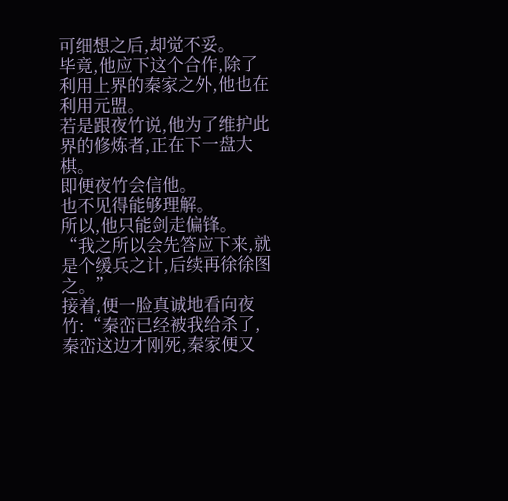可细想之后,却觉不妥。
毕竟,他应下这个合作,除了利用上界的秦家之外,他也在利用元盟。
若是跟夜竹说,他为了维护此界的修炼者,正在下一盘大棋。
即便夜竹会信他。
也不见得能够理解。
所以,他只能剑走偏锋。
“我之所以会先答应下来,就是个缓兵之计,后续再徐徐图之。”
接着,便一脸真诚地看向夜竹:“秦峦已经被我给杀了,秦峦这边才刚死,秦家便又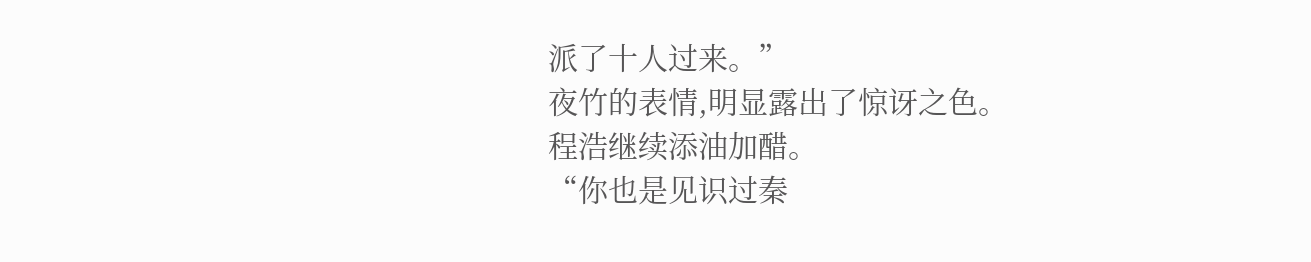派了十人过来。”
夜竹的表情,明显露出了惊讶之色。
程浩继续添油加醋。
“你也是见识过秦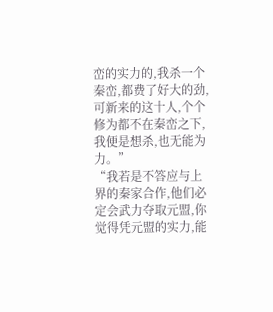峦的实力的,我杀一个秦峦,都费了好大的劲,可新来的这十人,个个修为都不在秦峦之下,我便是想杀,也无能为力。”
“我若是不答应与上界的秦家合作,他们必定会武力夺取元盟,你觉得凭元盟的实力,能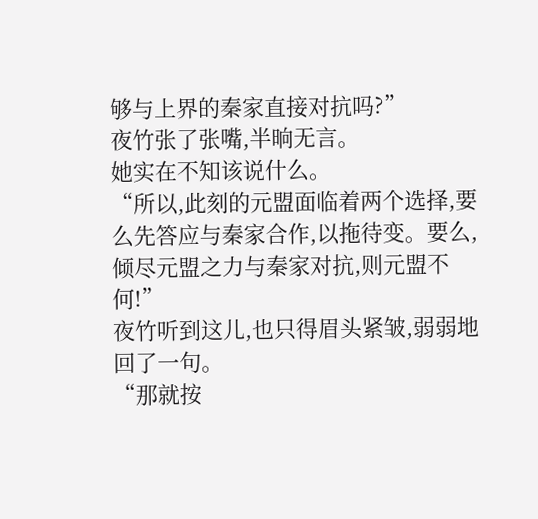够与上界的秦家直接对抗吗?”
夜竹张了张嘴,半晌无言。
她实在不知该说什么。
“所以,此刻的元盟面临着两个选择,要么先答应与秦家合作,以拖待变。要么,倾尽元盟之力与秦家对抗,则元盟不何!”
夜竹听到这儿,也只得眉头紧皱,弱弱地回了一句。
“那就按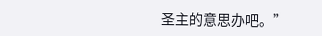圣主的意思办吧。”